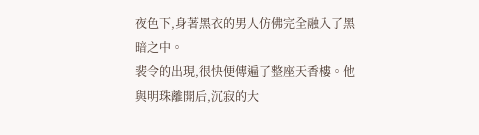夜色下,身著黑衣的男人仿佛完全融入了黑暗之中。
裴令的出現,很快便傳遍了整座天香樓。他與明珠離開后,沉寂的大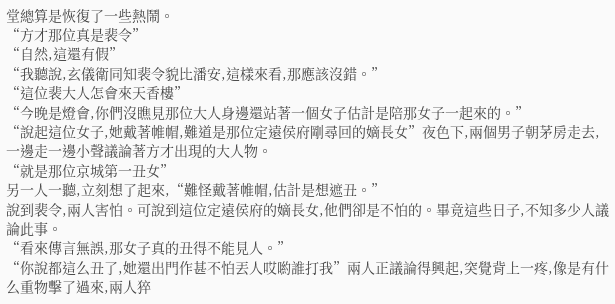堂總算是恢復了一些熱鬧。
“方才那位真是裴令”
“自然,這還有假”
“我聽說,玄儀衛同知裴令貌比潘安,這樣來看,那應該沒錯。”
“這位裴大人怎會來天香樓”
“今晚是燈會,你們沒瞧見那位大人身邊還站著一個女子估計是陪那女子一起來的。”
“說起這位女子,她戴著帷帽,難道是那位定遠侯府剛尋回的嫡長女”夜色下,兩個男子朝茅房走去,一邊走一邊小聲議論著方才出現的大人物。
“就是那位京城第一丑女”
另一人一聽,立刻想了起來,“難怪戴著帷帽,估計是想遮丑。”
說到裴令,兩人害怕。可說到這位定遠侯府的嫡長女,他們卻是不怕的。畢竟這些日子,不知多少人議論此事。
“看來傳言無誤,那女子真的丑得不能見人。”
“你說都這么丑了,她還出門作甚不怕丟人哎喲誰打我”兩人正議論得興起,突覺背上一疼,像是有什么重物擊了過來,兩人猝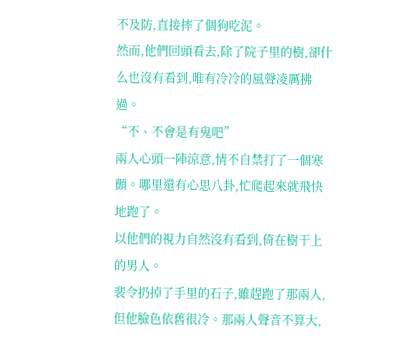不及防,直接摔了個狗吃泥。
然而,他們回頭看去,除了院子里的樹,卻什么也沒有看到,唯有冷冷的風聲凌厲拂過。
“不、不會是有鬼吧”
兩人心頭一陣涼意,情不自禁打了一個寒顫。哪里還有心思八卦,忙爬起來就飛快地跑了。
以他們的視力自然沒有看到,倚在樹干上的男人。
裴令扔掉了手里的石子,雖趕跑了那兩人,但他臉色依舊很冷。那兩人聲音不算大,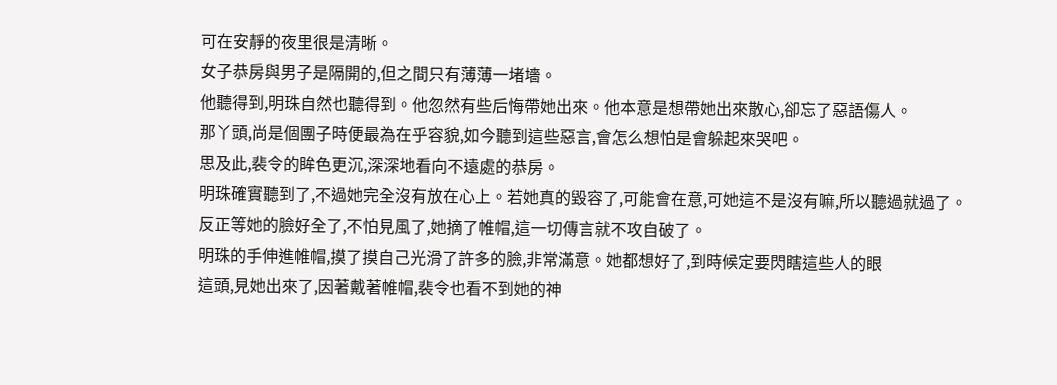可在安靜的夜里很是清晰。
女子恭房與男子是隔開的,但之間只有薄薄一堵墻。
他聽得到,明珠自然也聽得到。他忽然有些后悔帶她出來。他本意是想帶她出來散心,卻忘了惡語傷人。
那丫頭,尚是個團子時便最為在乎容貌,如今聽到這些惡言,會怎么想怕是會躲起來哭吧。
思及此,裴令的眸色更沉,深深地看向不遠處的恭房。
明珠確實聽到了,不過她完全沒有放在心上。若她真的毀容了,可能會在意,可她這不是沒有嘛,所以聽過就過了。
反正等她的臉好全了,不怕見風了,她摘了帷帽,這一切傳言就不攻自破了。
明珠的手伸進帷帽,摸了摸自己光滑了許多的臉,非常滿意。她都想好了,到時候定要閃瞎這些人的眼
這頭,見她出來了,因著戴著帷帽,裴令也看不到她的神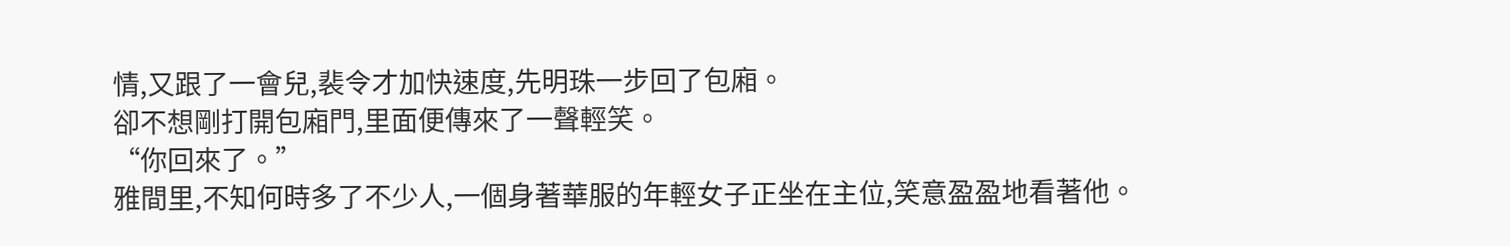情,又跟了一會兒,裴令才加快速度,先明珠一步回了包廂。
卻不想剛打開包廂門,里面便傳來了一聲輕笑。
“你回來了。”
雅間里,不知何時多了不少人,一個身著華服的年輕女子正坐在主位,笑意盈盈地看著他。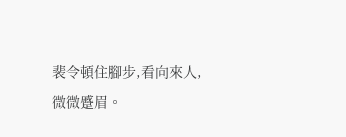裴令頓住腳步,看向來人,微微蹙眉。